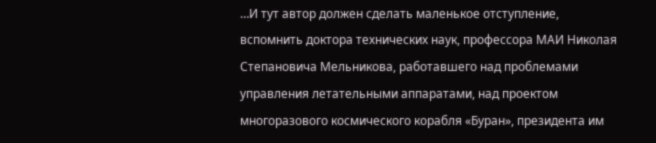…И тут автор должен сделать маленькое отступление, вспомнить доктора технических наук, профессора МАИ Николая Степановича Мельникова, работавшего над проблемами управления летательными аппаратами, над проектом многоразового космического корабля «Буран», президента им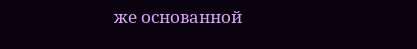же основанной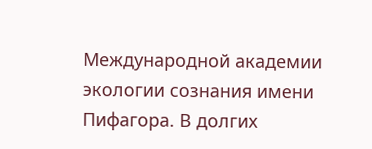Международной академии экологии сознания имени Пифагора. В долгих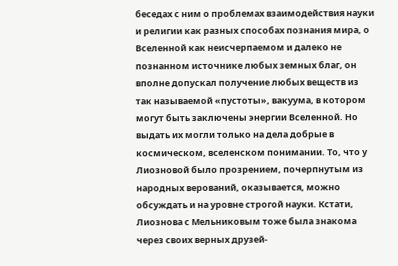беседах с ним о проблемах взаимодействия науки и религии как разных способах познания мира, о Вселенной как неисчерпаемом и далеко не познанном источнике любых земных благ, он вполне допускал получение любых веществ из так называемой «пустоты», вакуума, в котором могут быть заключены энергии Вселенной. Но выдать их могли только на дела добрые в космическом, вселенском понимании. То, что у Лиозновой было прозрением, почерпнутым из народных верований, оказывается, можно обсуждать и на уровне строгой науки. Кстати, Лиознова с Мельниковым тоже была знакома через своих верных друзей-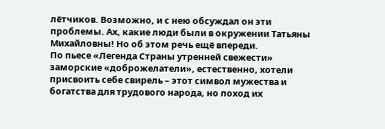лётчиков. Возможно, и с нею обсуждал он эти проблемы. Ах, какие люди были в окружении Татьяны Михайловны! Но об этом речь ещё впереди.
По пьесе «Легенда Страны утренней свежести» заморские «доброжелатели», естественно, хотели присвоить себе свирель – этот символ мужества и богатства для трудового народа, но поход их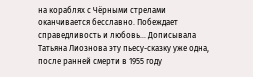на кораблях с Чёрными стрелами оканчивается бесславно. Побеждает справедливость и любовь… Дописывала Татьяна Лиознова эту пьесу-сказку уже одна, после ранней смерти в 1955 году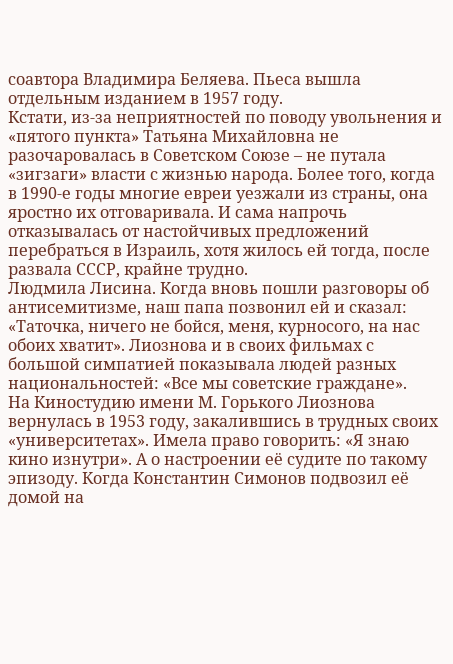соавтора Владимира Беляева. Пьеса вышла отдельным изданием в 1957 году.
Кстати, из-за неприятностей по поводу увольнения и «пятого пункта» Татьяна Михайловна не разочаровалась в Советском Союзе – не путала «зигзаги» власти с жизнью народа. Более того, когда в 1990-е годы многие евреи уезжали из страны, она яростно их отговаривала. И сама напрочь отказывалась от настойчивых предложений перебраться в Израиль, хотя жилось ей тогда, после развала СССР, крайне трудно.
Людмила Лисина. Когда вновь пошли разговоры об антисемитизме, наш папа позвонил ей и сказал: «Таточка, ничего не бойся, меня, курносого, на нас обоих хватит». Лиознова и в своих фильмах с большой симпатией показывала людей разных национальностей: «Все мы советские граждане».
На Киностудию имени М. Горького Лиознова вернулась в 1953 году, закалившись в трудных своих «университетах». Имела право говорить: «Я знаю кино изнутри». А о настроении её судите по такому эпизоду. Когда Константин Симонов подвозил её домой на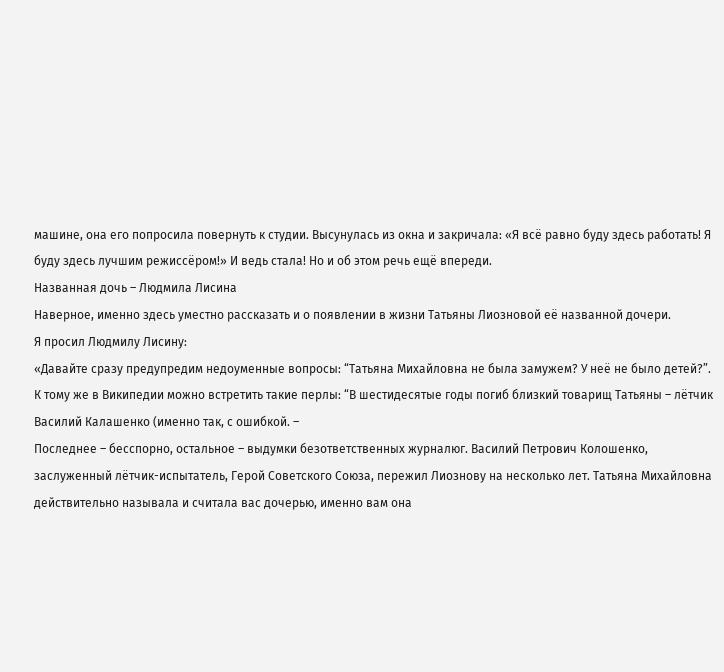машине, она его попросила повернуть к студии. Высунулась из окна и закричала: «Я всё равно буду здесь работать! Я буду здесь лучшим режиссёром!» И ведь стала! Но и об этом речь ещё впереди.
Названная дочь – Людмила Лисина
Наверное, именно здесь уместно рассказать и о появлении в жизни Татьяны Лиозновой её названной дочери.
Я просил Людмилу Лисину:
«Давайте сразу предупредим недоуменные вопросы: “Татьяна Михайловна не была замужем? У неё не было детей?”. К тому же в Википедии можно встретить такие перлы: “В шестидесятые годы погиб близкий товарищ Татьяны – лётчик Василий Калашенко (именно так, с ошибкой. –
Последнее – бесспорно, остальное – выдумки безответственных журналюг. Василий Петрович Колошенко, заслуженный лётчик-испытатель, Герой Советского Союза, пережил Лиознову на несколько лет. Татьяна Михайловна действительно называла и считала вас дочерью, именно вам она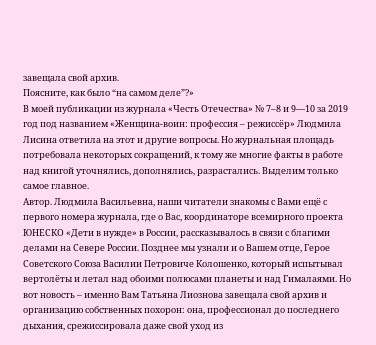завещала свой архив.
Поясните, как было “на самом деле”?»
В моей публикации из журнала «Честь Отечества» № 7–8 и 9—10 за 2019 год под названием «Женщина-воин: профессия – режиссёр» Людмила Лисина ответила на этот и другие вопросы. Но журнальная площадь потребовала некоторых сокращений, к тому же многие факты в работе над книгой уточнялись, дополнялись, разрастались. Выделим только самое главное.
Автор. Людмила Васильевна, наши читатели знакомы с Вами ещё с первого номера журнала, где о Вас, координаторе всемирного проекта ЮНЕСКО «Дети в нужде» в России, рассказывалось в связи с благими делами на Севере России. Позднее мы узнали и о Вашем отце, Герое Советского Союза Василии Петровиче Колошенко, который испытывал вертолёты и летал над обоими полюсами планеты и над Гималаями. Но вот новость – именно Вам Татьяна Лиознова завещала свой архив и организацию собственных похорон: она, профессионал до последнего дыхания, срежиссировала даже свой уход из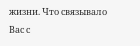жизни. Что связывало Вас с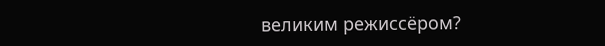великим режиссёром?